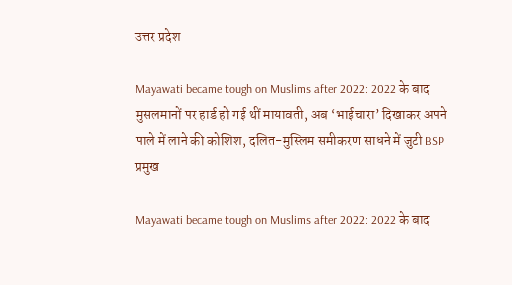उत्तर प्रदेश

Mayawati became tough on Muslims after 2022: 2022 के बाद मुसलमानों पर हार्ड हो गई थीं मायावती, अब ‘भाईचारा’ दिखाकर अपने पाले में लाने की कोशिश, दलित-मुस्लिम समीकरण साधने में जुटी BSP प्रमुख

Mayawati became tough on Muslims after 2022: 2022 के बाद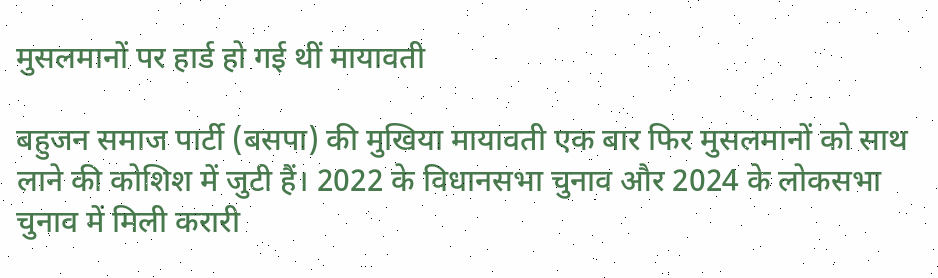मुसलमानों पर हार्ड हो गई थीं मायावती

बहुजन समाज पार्टी (बसपा) की मुखिया मायावती एक बार फिर मुसलमानों को साथ लाने की कोशिश में जुटी हैं। 2022 के विधानसभा चुनाव और 2024 के लोकसभा चुनाव में मिली करारी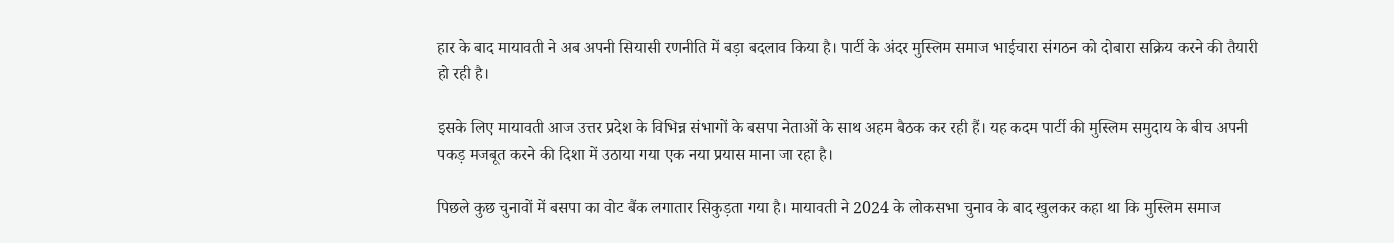हार के बाद मायावती ने अब अपनी सियासी रणनीति में बड़ा बदलाव किया है। पार्टी के अंदर मुस्लिम समाज भाईचारा संगठन को दोबारा सक्रिय करने की तैयारी हो रही है।

इसके लिए मायावती आज उत्तर प्रदेश के विभिन्न संभागों के बसपा नेताओं के साथ अहम बैठक कर रही हैं। यह कदम पार्टी की मुस्लिम समुदाय के बीच अपनी पकड़ मजबूत करने की दिशा में उठाया गया एक नया प्रयास माना जा रहा है।

पिछले कुछ चुनावों में बसपा का वोट बैंक लगातार सिकुड़ता गया है। मायावती ने 2024 के लोकसभा चुनाव के बाद खुलकर कहा था कि मुस्लिम समाज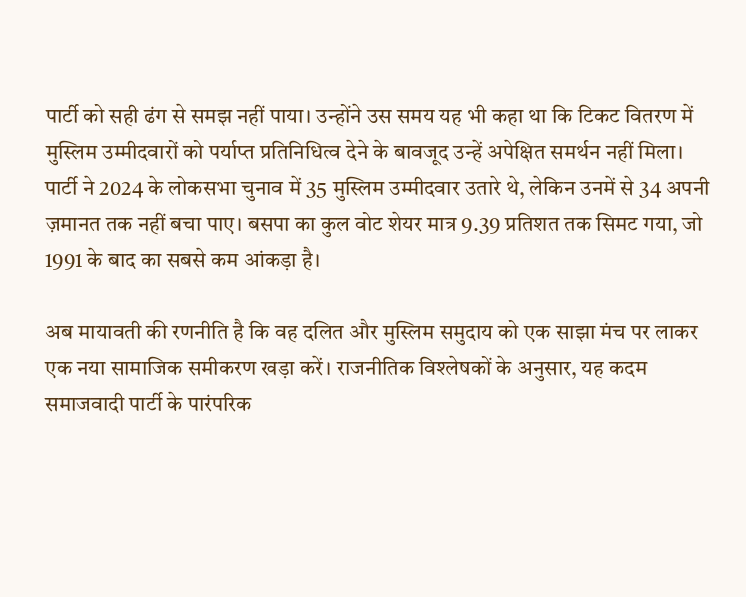पार्टी को सही ढंग से समझ नहीं पाया। उन्होंने उस समय यह भी कहा था कि टिकट वितरण में मुस्लिम उम्मीदवारों को पर्याप्त प्रतिनिधित्व देने के बावजूद उन्हें अपेक्षित समर्थन नहीं मिला। पार्टी ने 2024 के लोकसभा चुनाव में 35 मुस्लिम उम्मीदवार उतारे थे, लेकिन उनमें से 34 अपनी ज़मानत तक नहीं बचा पाए। बसपा का कुल वोट शेयर मात्र 9.39 प्रतिशत तक सिमट गया, जो 1991 के बाद का सबसे कम आंकड़ा है।

अब मायावती की रणनीति है कि वह दलित और मुस्लिम समुदाय को एक साझा मंच पर लाकर एक नया सामाजिक समीकरण खड़ा करें। राजनीतिक विश्लेषकों के अनुसार, यह कदम समाजवादी पार्टी के पारंपरिक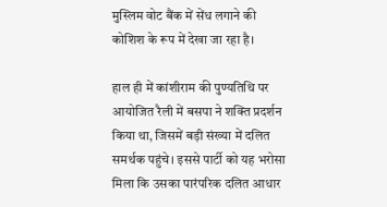मुस्लिम वोट बैंक में सेंध लगाने की कोशिश के रूप में देखा जा रहा है।

हाल ही में कांशीराम की पुण्यतिथि पर आयोजित रैली में बसपा ने शक्ति प्रदर्शन किया था, जिसमें बड़ी संख्या में दलित समर्थक पहुंचे। इससे पार्टी को यह भरोसा मिला कि उसका पारंपरिक दलित आधार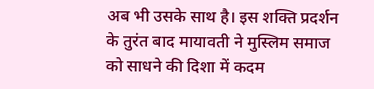अब भी उसके साथ है। इस शक्ति प्रदर्शन के तुरंत बाद मायावती ने मुस्लिम समाज को साधने की दिशा में कदम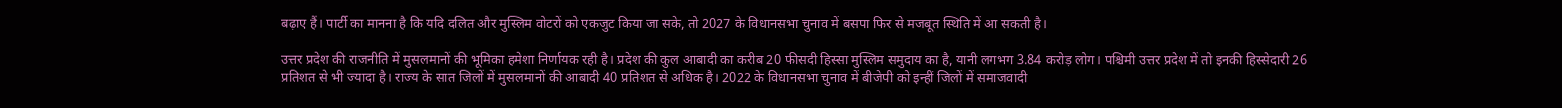बढ़ाए हैं। पार्टी का मानना है कि यदि दलित और मुस्लिम वोटरों को एकजुट किया जा सके, तो 2027 के विधानसभा चुनाव में बसपा फिर से मजबूत स्थिति में आ सकती है।

उत्तर प्रदेश की राजनीति में मुसलमानों की भूमिका हमेशा निर्णायक रही है। प्रदेश की कुल आबादी का करीब 20 फीसदी हिस्सा मुस्लिम समुदाय का है, यानी लगभग 3.84 करोड़ लोग। पश्चिमी उत्तर प्रदेश में तो इनकी हिस्सेदारी 26 प्रतिशत से भी ज्यादा है। राज्य के सात जिलों में मुसलमानों की आबादी 40 प्रतिशत से अधिक है। 2022 के विधानसभा चुनाव में बीजेपी को इन्हीं जिलों में समाजवादी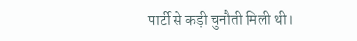पार्टी से कड़ी चुनौती मिली थी।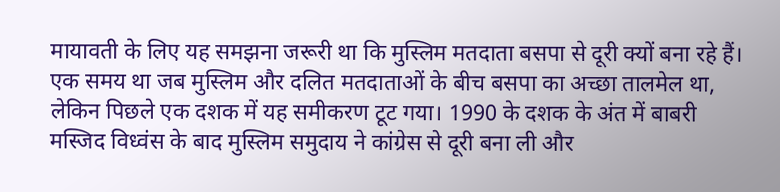मायावती के लिए यह समझना जरूरी था कि मुस्लिम मतदाता बसपा से दूरी क्यों बना रहे हैं। एक समय था जब मुस्लिम और दलित मतदाताओं के बीच बसपा का अच्छा तालमेल था, लेकिन पिछले एक दशक में यह समीकरण टूट गया। 1990 के दशक के अंत में बाबरी मस्जिद विध्वंस के बाद मुस्लिम समुदाय ने कांग्रेस से दूरी बना ली और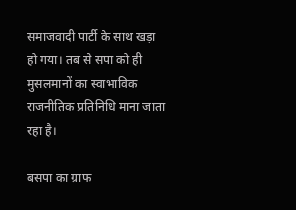समाजवादी पार्टी के साथ खड़ा हो गया। तब से सपा को ही मुसलमानों का स्वाभाविक राजनीतिक प्रतिनिधि माना जाता रहा है।

बसपा का ग्राफ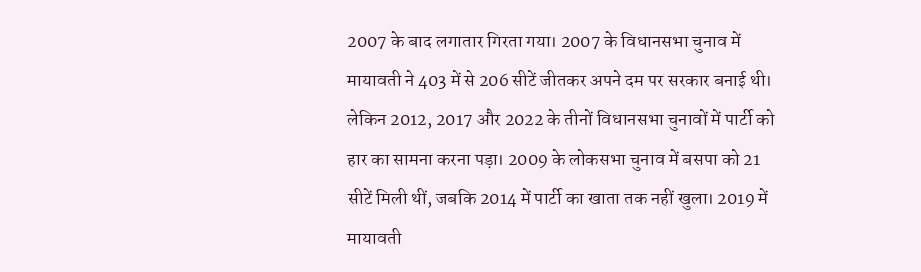2007 के बाद लगातार गिरता गया। 2007 के विधानसभा चुनाव में मायावती ने 403 में से 206 सीटें जीतकर अपने दम पर सरकार बनाई थी। लेकिन 2012, 2017 और 2022 के तीनों विधानसभा चुनावों में पार्टी को हार का सामना करना पड़ा। 2009 के लोकसभा चुनाव में बसपा को 21 सीटें मिली थीं, जबकि 2014 में पार्टी का खाता तक नहीं खुला। 2019 में मायावती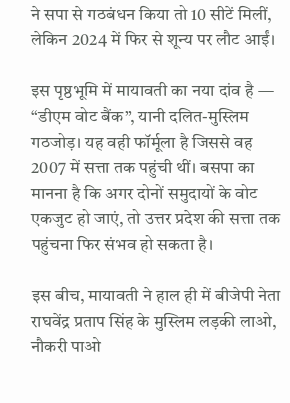ने सपा से गठबंधन किया तो 10 सीटें मिलीं, लेकिन 2024 में फिर से शून्य पर लौट आईं।

इस पृष्ठभूमि में मायावती का नया दांव है — “डीएम वोट बैंक”, यानी दलित-मुस्लिम गठजोड़। यह वही फॉर्मूला है जिससे वह 2007 में सत्ता तक पहुंची थीं। बसपा का मानना है कि अगर दोनों समुदायों के वोट एकजुट हो जाएं, तो उत्तर प्रदेश की सत्ता तक पहुंचना फिर संभव हो सकता है।

इस बीच, मायावती ने हाल ही में बीजेपी नेता राघवेंद्र प्रताप सिंह के मुस्लिम लड़की लाओ, नौकरी पाओ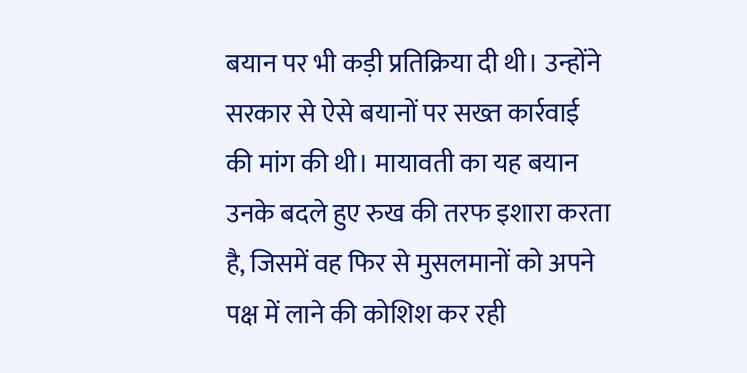बयान पर भी कड़ी प्रतिक्रिया दी थी। उन्होंने सरकार से ऐसे बयानों पर सख्त कार्रवाई की मांग की थी। मायावती का यह बयान उनके बदले हुए रुख की तरफ इशारा करता है, जिसमें वह फिर से मुसलमानों को अपने पक्ष में लाने की कोशिश कर रही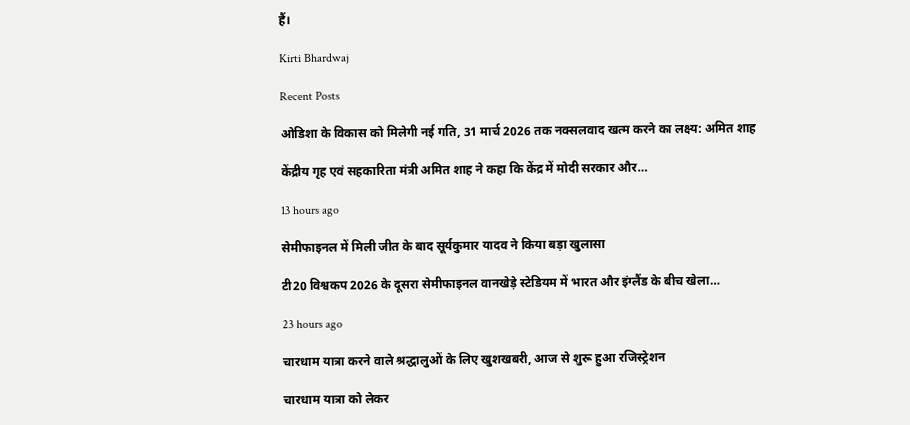हैं।

Kirti Bhardwaj

Recent Posts

ओडिशा के विकास को मिलेगी नई गति, 31 मार्च 2026 तक नक्सलवाद खत्म करने का लक्ष्य: अमित शाह

केंद्रीय गृह एवं सहकारिता मंत्री अमित शाह ने कहा कि केंद्र में मोदी सरकार और…

13 hours ago

सेमीफाइनल में मिली जीत के बाद सूर्यकुमार यादव ने किया बड़ा खुलासा

टी20 विश्वकप 2026 के दूसरा सेमीफाइनल वानखेड़े स्टेडियम में भारत और इंग्लैंड के बीच खेला…

23 hours ago

चारधाम यात्रा करने वाले श्रद्धालुओं के लिए खुशखबरी, आज से शुरू हुआ रजिस्ट्रेशन

चारधाम यात्रा को लेकर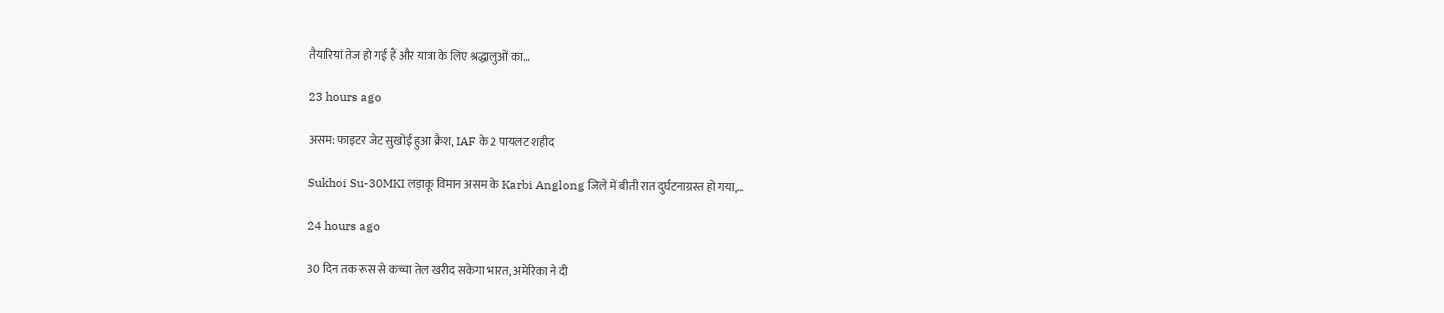तैयारियां तेज हो गई हैं और यात्रा के लिए श्रद्धालुओं का…

23 hours ago

असम: फाइटर जेट सुखोई हुआ क्रैश, IAF के 2 पायलट शहीद

Sukhoi Su-30MKI लड़ाकू विमान असम के Karbi Anglong जिले में बीती रात दुर्घटनाग्रस्त हो गया,…

24 hours ago

30 दिन तक रूस से कच्चा तेल खरीद सकेगा भारत, अमेरिका ने दी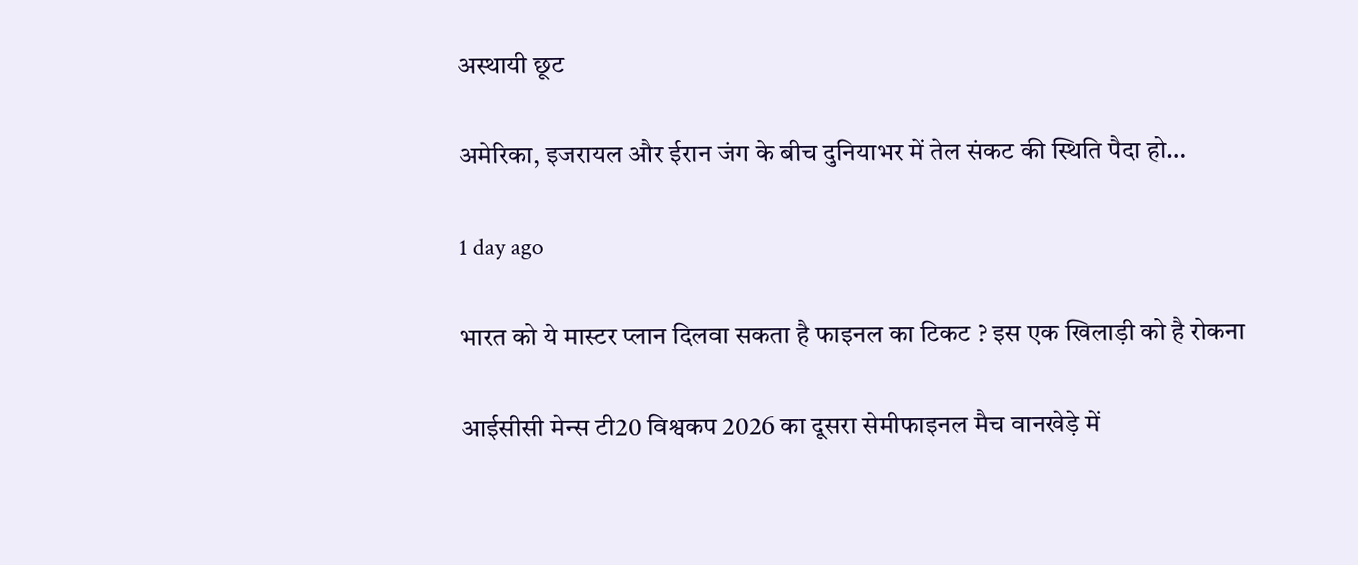अस्थायी छूट

अमेरिका, इजरायल और ईरान जंग के बीच दुनियाभर में तेल संकट की स्थिति पैदा हो…

1 day ago

भारत को ये मास्टर प्लान दिलवा सकता है फाइनल का टिकट ? इस एक खिलाड़ी को है रोकना

आईसीसी मेन्स टी20 विश्वकप 2026 का दूसरा सेमीफाइनल मैच वानखेड़े में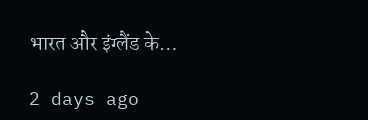भारत और इंग्लैंड के…

2 days ago